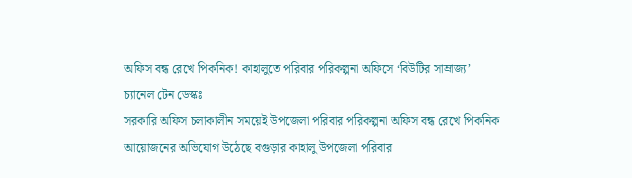অফিস বন্ধ রেখে পিকনিক! কাহালুতে পরিবার পরিকল্পনা অফিসে ‘বিউটির সাম্রাজ্য’
চ্যানেল টেন ডেস্কঃ
সরকারি অফিস চলাকালীন সময়েই উপজেলা পরিবার পরিকল্পনা অফিস বন্ধ রেখে পিকনিক আয়োজনের অভিযোগ উঠেছে বগুড়ার কাহালু উপজেলা পরিবার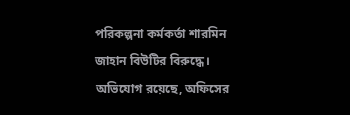পরিকল্পনা কর্মকর্তা শারমিন জাহান বিউটির বিরুদ্ধে।
অভিযোগ রয়েছে, অফিসের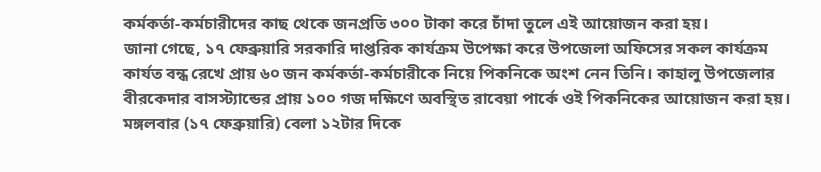কর্মকর্তা-কর্মচারীদের কাছ থেকে জনপ্রতি ৩০০ টাকা করে চাঁদা তুলে এই আয়োজন করা হয়।
জানা গেছে, ১৭ ফেব্রুয়ারি সরকারি দাপ্তরিক কার্যক্রম উপেক্ষা করে উপজেলা অফিসের সকল কার্যক্রম কার্যত বন্ধ রেখে প্রায় ৬০ জন কর্মকর্তা-কর্মচারীকে নিয়ে পিকনিকে অংশ নেন তিনি। কাহালু উপজেলার বীরকেদার বাসস্ট্যান্ডের প্রায় ১০০ গজ দক্ষিণে অবস্থিত রাবেয়া পার্কে ওই পিকনিকের আয়োজন করা হয়।
মঙ্গলবার (১৭ ফেব্রুয়ারি) বেলা ১২টার দিকে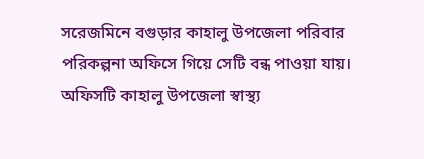সরেজমিনে বগুড়ার কাহালু উপজেলা পরিবার পরিকল্পনা অফিসে গিয়ে সেটি বন্ধ পাওয়া যায়। অফিসটি কাহালু উপজেলা স্বাস্থ্য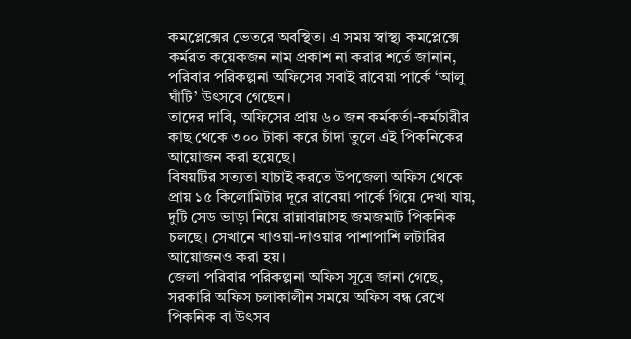কমপ্লেক্সের ভেতরে অবস্থিত। এ সময় স্বাস্থ্য কমপ্লেক্সে কর্মরত কয়েকজন নাম প্রকাশ না করার শর্তে জানান, পরিবার পরিকল্পনা অফিসের সবাই রাবেয়া পার্কে ‘আলু ঘাঁটি’ উৎসবে গেছেন।
তাদের দাবি, অফিসের প্রায় ৬০ জন কর্মকর্তা-কর্মচারীর কাছ থেকে ৩০০ টাকা করে চাঁদা তুলে এই পিকনিকের আয়োজন করা হয়েছে।
বিষয়টির সত্যতা যাচাই করতে উপজেলা অফিস থেকে প্রায় ১৫ কিলোমিটার দূরে রাবেয়া পার্কে গিয়ে দেখা যায়, দুটি সেড ভাড়া নিয়ে রান্নাবান্নাসহ জমজমাট পিকনিক চলছে। সেখানে খাওয়া-দাওয়ার পাশাপাশি লটারির আয়োজনও করা হয়।
জেলা পরিবার পরিকল্পনা অফিস সূত্রে জানা গেছে, সরকারি অফিস চলাকালীন সময়ে অফিস বন্ধ রেখে পিকনিক বা উৎসব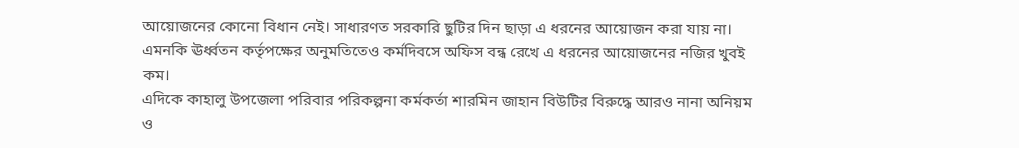আয়োজনের কোনো বিধান নেই। সাধারণত সরকারি ছুটির দিন ছাড়া এ ধরনের আয়োজন করা যায় না।
এমনকি ঊর্ধ্বতন কর্তৃপক্ষের অনুমতিতেও কর্মদিবসে অফিস বন্ধ রেখে এ ধরনের আয়োজনের নজির খুবই কম।
এদিকে কাহালু উপজেলা পরিবার পরিকল্পনা কর্মকর্তা শারমিন জাহান বিউটির বিরুদ্ধে আরও নানা অনিয়ম ও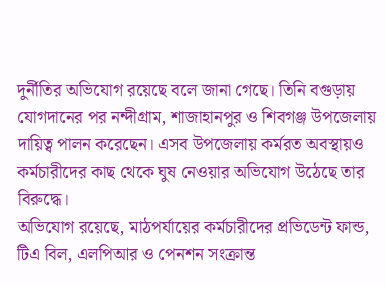দুর্নীতির অভিযোগ রয়েছে বলে জানা গেছে। তিনি বগুড়ায় যোগদানের পর নন্দীগ্রাম, শাজাহানপুর ও শিবগঞ্জ উপজেলায় দায়িত্ব পালন করেছেন। এসব উপজেলায় কর্মরত অবস্থায়ও কর্মচারীদের কাছ থেকে ঘুষ নেওয়ার অভিযোগ উঠেছে তার বিরুদ্ধে।
অভিযোগ রয়েছে, মাঠপর্যায়ের কর্মচারীদের প্রভিডেন্ট ফান্ড, টিএ বিল, এলপিআর ও পেনশন সংক্রান্ত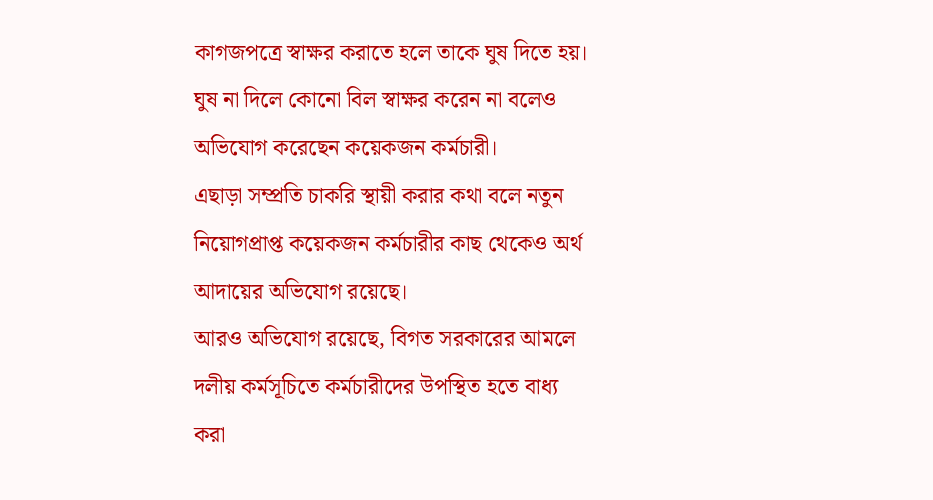কাগজপত্রে স্বাক্ষর করাতে হলে তাকে ঘুষ দিতে হয়। ঘুষ না দিলে কোনো বিল স্বাক্ষর করেন না বলেও অভিযোগ করেছেন কয়েকজন কর্মচারী।
এছাড়া সম্প্রতি চাকরি স্থায়ী করার কথা বলে নতুন নিয়োগপ্রাপ্ত কয়েকজন কর্মচারীর কাছ থেকেও অর্থ আদায়ের অভিযোগ রয়েছে।
আরও অভিযোগ রয়েছে, বিগত সরকারের আমলে দলীয় কর্মসূচিতে কর্মচারীদের উপস্থিত হতে বাধ্য করা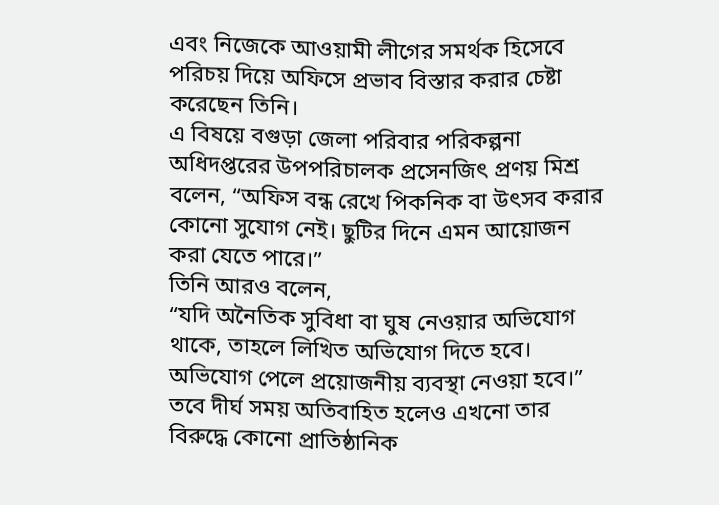এবং নিজেকে আওয়ামী লীগের সমর্থক হিসেবে পরিচয় দিয়ে অফিসে প্রভাব বিস্তার করার চেষ্টা করেছেন তিনি।
এ বিষয়ে বগুড়া জেলা পরিবার পরিকল্পনা অধিদপ্তরের উপপরিচালক প্রসেনজিৎ প্রণয় মিশ্র বলেন, “অফিস বন্ধ রেখে পিকনিক বা উৎসব করার কোনো সুযোগ নেই। ছুটির দিনে এমন আয়োজন করা যেতে পারে।”
তিনি আরও বলেন,
“যদি অনৈতিক সুবিধা বা ঘুষ নেওয়ার অভিযোগ থাকে, তাহলে লিখিত অভিযোগ দিতে হবে। অভিযোগ পেলে প্রয়োজনীয় ব্যবস্থা নেওয়া হবে।”
তবে দীর্ঘ সময় অতিবাহিত হলেও এখনো তার বিরুদ্ধে কোনো প্রাতিষ্ঠানিক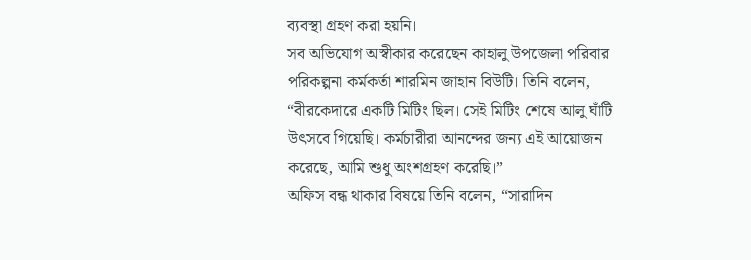ব্যবস্থা গ্রহণ করা হয়নি।
সব অভিযোগ অস্বীকার করেছেন কাহালু উপজেলা পরিবার পরিকল্পনা কর্মকর্তা শারমিন জাহান বিউটি। তিনি বলেন, “বীরকেদারে একটি মিটিং ছিল। সেই মিটিং শেষে আলু ঘাঁটি উৎসবে গিয়েছি। কর্মচারীরা আনন্দের জন্য এই আয়োজন করেছে, আমি শুধু অংশগ্রহণ করেছি।”
অফিস বন্ধ থাকার বিষয়ে তিনি বলেন, “সারাদিন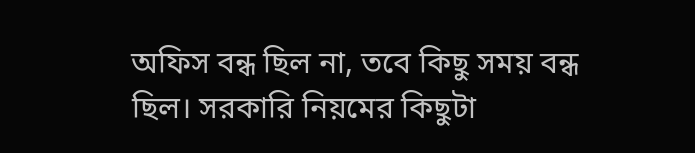অফিস বন্ধ ছিল না, তবে কিছু সময় বন্ধ ছিল। সরকারি নিয়মের কিছুটা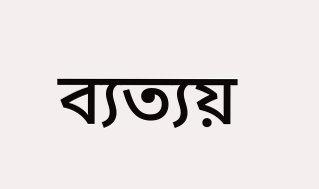ব্যত্যয়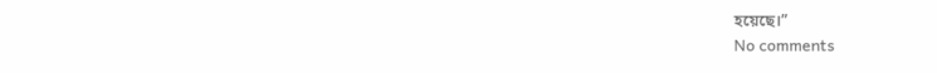হয়েছে।”
No comments